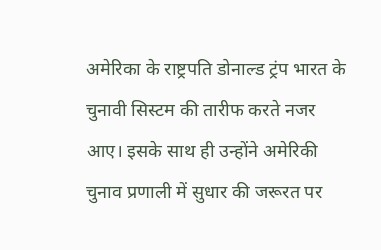अमेरिका के राष्ट्रपति डोनाल्ड ट्रंप भारत के चुनावी सिस्टम की तारीफ करते नजर आए। इसके साथ ही उन्होंने अमेरिकी चुनाव प्रणाली में सुधार की जरूरत पर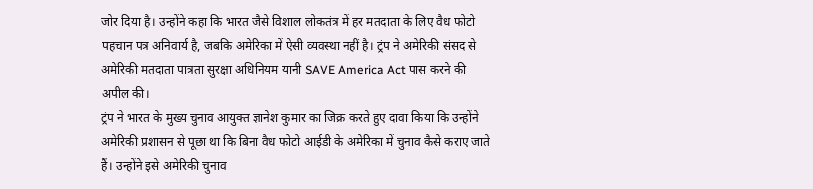जोर दिया है। उन्होंने कहा कि भारत जैसे विशाल लोकतंत्र में हर मतदाता के लिए वैध फोटो पहचान पत्र अनिवार्य है, जबकि अमेरिका में ऐसी व्यवस्था नहीं है। ट्रंप ने अमेरिकी संसद से अमेरिकी मतदाता पात्रता सुरक्षा अधिनियम यानी SAVE America Act पास करने की अपील की।
ट्रंप ने भारत के मुख्य चुनाव आयुक्त ज्ञानेश कुमार का जिक्र करते हुए दावा किया कि उन्होंने अमेरिकी प्रशासन से पूछा था कि बिना वैध फोटो आईडी के अमेरिका में चुनाव कैसे कराए जाते हैं। उन्होंने इसे अमेरिकी चुनाव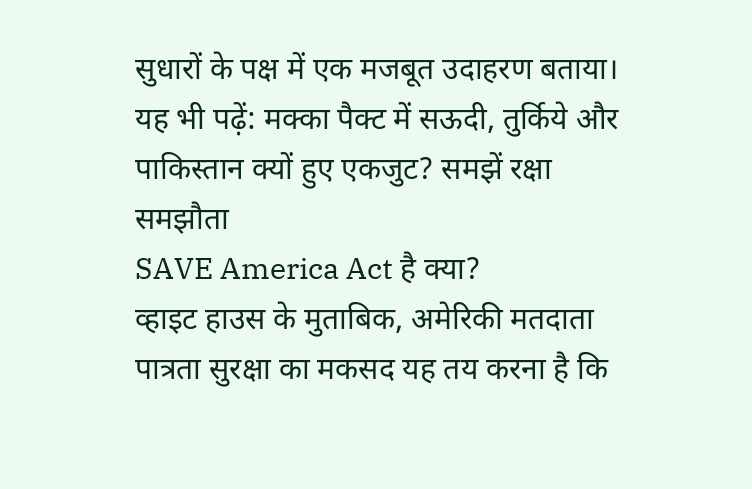सुधारों के पक्ष में एक मजबूत उदाहरण बताया।
यह भी पढ़ें: मक्का पैक्ट में सऊदी, तुर्किये और पाकिस्तान क्यों हुए एकजुट? समझें रक्षा समझौता
SAVE America Act है क्या?
व्हाइट हाउस के मुताबिक, अमेरिकी मतदाता पात्रता सुरक्षा का मकसद यह तय करना है कि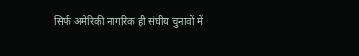सिर्फ अमेरिकी नागरिक ही संघीय चुनावों में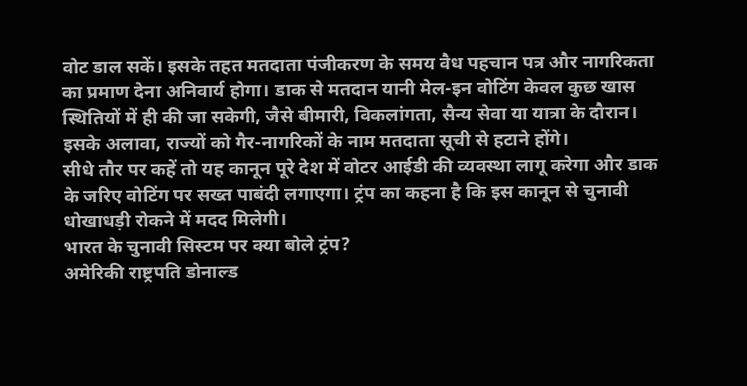वोट डाल सकें। इसके तहत मतदाता पंजीकरण के समय वैध पहचान पत्र और नागरिकता का प्रमाण देना अनिवार्य होगा। डाक से मतदान यानी मेल-इन वोटिंग केवल कुछ खास स्थितियों में ही की जा सकेगी, जैसे बीमारी, विकलांगता, सैन्य सेवा या यात्रा के दौरान। इसके अलावा, राज्यों को गैर-नागरिकों के नाम मतदाता सूची से हटाने होंगे।
सीधे तौर पर कहें तो यह कानून पूरे देश में वोटर आईडी की व्यवस्था लागू करेगा और डाक के जरिए वोटिंग पर सख्त पाबंदी लगाएगा। ट्रंप का कहना है कि इस कानून से चुनावी धोखाधड़ी रोकने में मदद मिलेगी।
भारत के चुनावी सिस्टम पर क्या बोले ट्रंप?
अमेरिकी राष्ट्रपति डोनाल्ड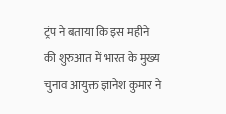ट्रंप ने बताया कि इस महीने की शुरुआत में भारत के मुख्य चुनाव आयुक्त ज्ञानेश कुमार ने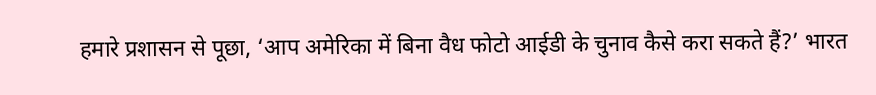हमारे प्रशासन से पूछा, ‘आप अमेरिका में बिना वैध फोटो आईडी के चुनाव कैसे करा सकते हैं?’ भारत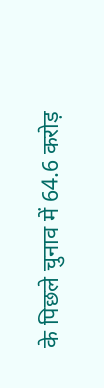के पिछले चुनाव में 64.6 करोड़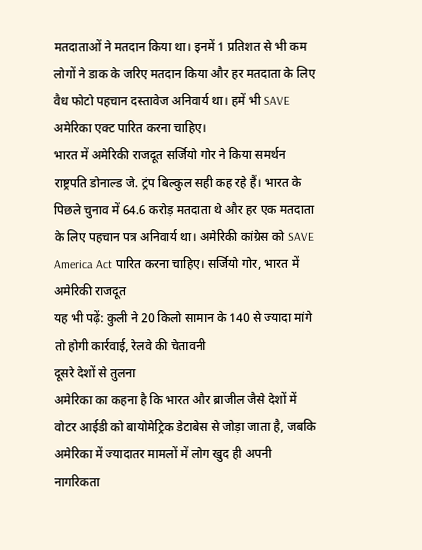मतदाताओं ने मतदान किया था। इनमें 1 प्रतिशत से भी कम लोगों ने डाक के जरिए मतदान किया और हर मतदाता के लिए वैध फोटो पहचान दस्तावेज अनिवार्य था। हमें भी SAVE अमेरिका एक्ट पारित करना चाहिए।
भारत में अमेरिकी राजदूत सर्जियो गोर ने किया समर्थन
राष्ट्रपति डोनाल्ड जे. ट्रंप बिल्कुल सही कह रहे हैं। भारत के पिछले चुनाव में 64.6 करोड़ मतदाता थे और हर एक मतदाता के लिए पहचान पत्र अनिवार्य था। अमेरिकी कांग्रेस को SAVE America Act पारित करना चाहिए। सर्जियो गोर, भारत में अमेरिकी राजदूत
यह भी पढ़ें: कुली ने 20 किलो सामान के 140 से ज्यादा मांगे तो होगी कार्रवाई, रेलवे की चेतावनी
दूसरे देशों से तुलना
अमेरिका का कहना है कि भारत और ब्राजील जैसे देशों में वोटर आईडी को बायोमेट्रिक डेटाबेस से जोड़ा जाता है, जबकि अमेरिका में ज्यादातर मामलों में लोग खुद ही अपनी नागरिकता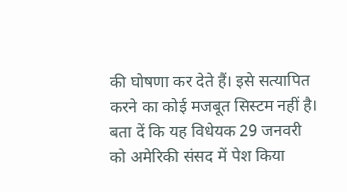की घोषणा कर देते हैं। इसे सत्यापित करने का कोई मजबूत सिस्टम नहीं है।
बता दें कि यह विधेयक 29 जनवरी को अमेरिकी संसद में पेश किया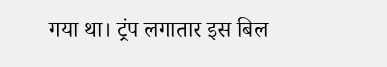गया था। ट्रंप लगातार इस बिल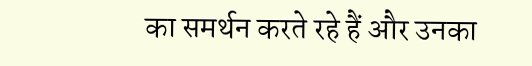का समर्थन करते रहे हैं और उनका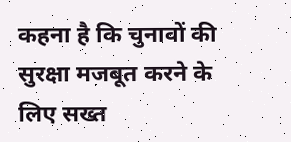कहना है कि चुनावों की सुरक्षा मजबूत करने के लिए सख्त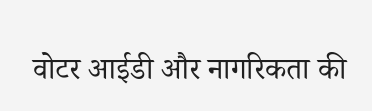वोटर आईडी और नागरिकता की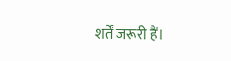शर्तें जरूरी हैं।